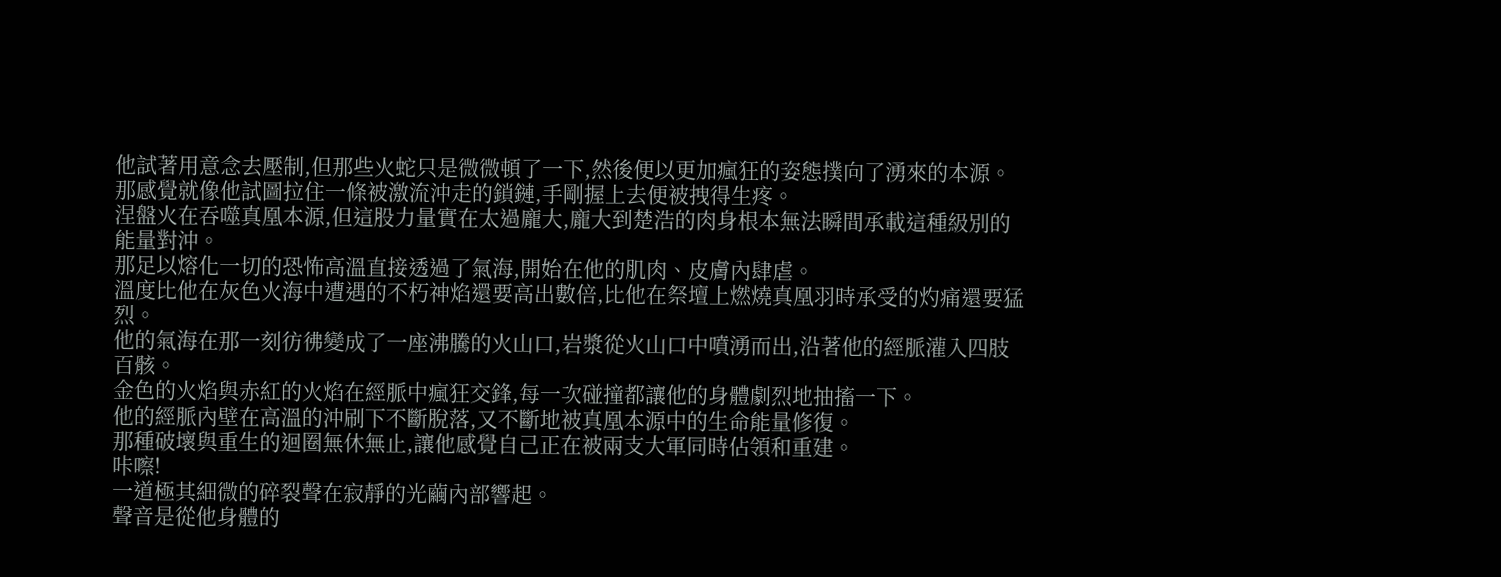他試著用意念去壓制,但那些火蛇只是微微頓了一下,然後便以更加瘋狂的姿態撲向了湧來的本源。
那感覺就像他試圖拉住一條被激流沖走的鎖鏈,手剛握上去便被拽得生疼。
涅盤火在吞噬真凰本源,但這股力量實在太過龐大,龐大到楚浩的肉身根本無法瞬間承載這種級別的能量對沖。
那足以熔化一切的恐怖高溫直接透過了氣海,開始在他的肌肉、皮膚內肆虐。
溫度比他在灰色火海中遭遇的不朽神焰還要高出數倍,比他在祭壇上燃燒真凰羽時承受的灼痛還要猛烈。
他的氣海在那一刻彷彿變成了一座沸騰的火山口,岩漿從火山口中噴湧而出,沿著他的經脈灌入四肢百骸。
金色的火焰與赤紅的火焰在經脈中瘋狂交鋒,每一次碰撞都讓他的身體劇烈地抽搐一下。
他的經脈內壁在高溫的沖刷下不斷脫落,又不斷地被真凰本源中的生命能量修復。
那種破壞與重生的迴圈無休無止,讓他感覺自己正在被兩支大軍同時佔領和重建。
咔嚓!
一道極其細微的碎裂聲在寂靜的光繭內部響起。
聲音是從他身體的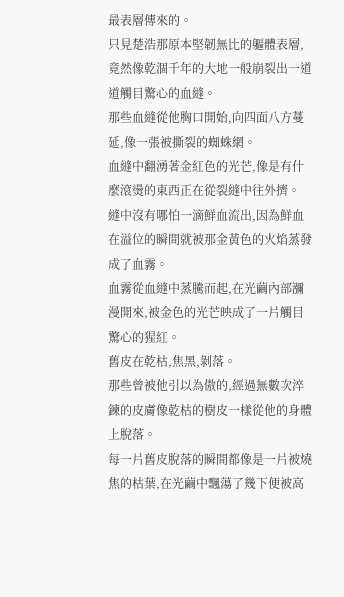最表層傳來的。
只見楚浩那原本堅韌無比的軀體表層,竟然像乾涸千年的大地一般崩裂出一道道觸目驚心的血縫。
那些血縫從他胸口開始,向四面八方蔓延,像一張被撕裂的蜘蛛網。
血縫中翻湧著金紅色的光芒,像是有什麼滾燙的東西正在從裂縫中往外擠。
縫中沒有哪怕一滴鮮血流出,因為鮮血在溢位的瞬間就被那金黃色的火焰蒸發成了血霧。
血霧從血縫中蒸騰而起,在光繭內部瀰漫開來,被金色的光芒映成了一片觸目驚心的猩紅。
舊皮在乾枯,焦黑,剝落。
那些曾被他引以為傲的,經過無數次淬鍊的皮膚像乾枯的樹皮一樣從他的身體上脫落。
每一片舊皮脫落的瞬間都像是一片被燒焦的枯葉,在光繭中飄蕩了幾下便被高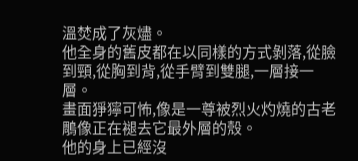溫焚成了灰燼。
他全身的舊皮都在以同樣的方式剝落,從臉到頸,從胸到背,從手臂到雙腿,一層接一層。
畫面猙獰可怖,像是一尊被烈火灼燒的古老鵰像正在褪去它最外層的殼。
他的身上已經沒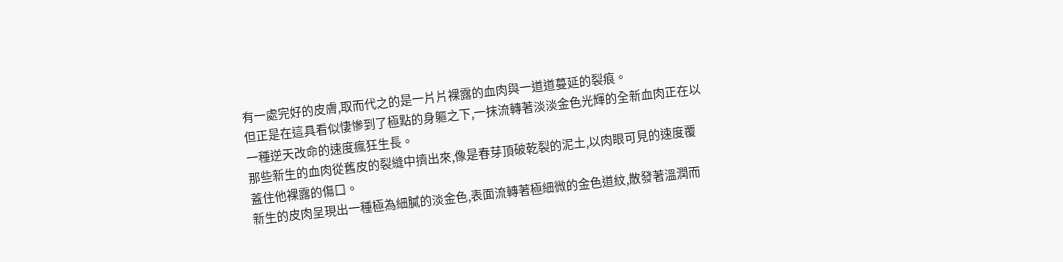有一處完好的皮膚,取而代之的是一片片裸露的血肉與一道道蔓延的裂痕。
但正是在這具看似悽慘到了極點的身軀之下,一抹流轉著淡淡金色光輝的全新血肉正在以一種逆天改命的速度瘋狂生長。
那些新生的血肉從舊皮的裂縫中擠出來,像是春芽頂破乾裂的泥土,以肉眼可見的速度覆蓋住他裸露的傷口。
新生的皮肉呈現出一種極為細膩的淡金色,表面流轉著極細微的金色道紋,散發著溫潤而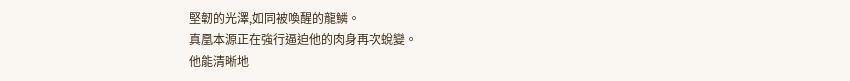堅韌的光澤,如同被喚醒的龍鱗。
真凰本源正在強行逼迫他的肉身再次蛻變。
他能清晰地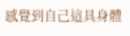感覺到自己這具身體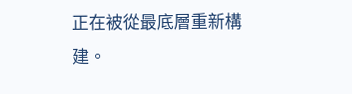正在被從最底層重新構建。